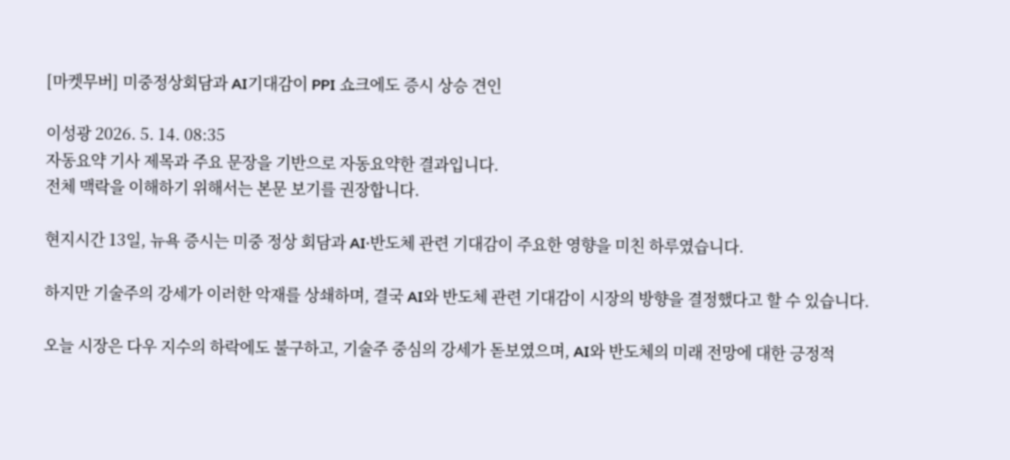[마켓무버] 미중정상회담과 AI기대감이 PPI 쇼크에도 증시 상승 견인

이성광 2026. 5. 14. 08:35
자동요약 기사 제목과 주요 문장을 기반으로 자동요약한 결과입니다.
전체 맥락을 이해하기 위해서는 본문 보기를 권장합니다.

현지시간 13일, 뉴욕 증시는 미중 정상 회담과 AI·반도체 관련 기대감이 주요한 영향을 미친 하루였습니다.

하지만 기술주의 강세가 이러한 악재를 상쇄하며, 결국 AI와 반도체 관련 기대감이 시장의 방향을 결정했다고 할 수 있습니다.

오늘 시장은 다우 지수의 하락에도 불구하고, 기술주 중심의 강세가 돋보였으며, AI와 반도체의 미래 전망에 대한 긍정적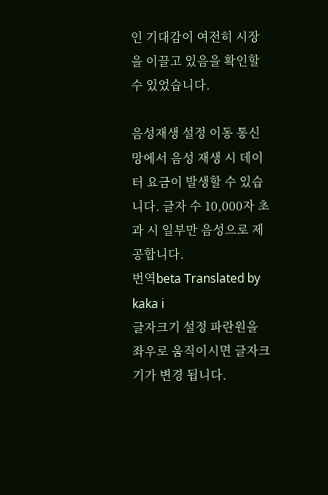인 기대감이 여전히 시장을 이끌고 있음을 확인할 수 있었습니다.

음성재생 설정 이동 통신망에서 음성 재생 시 데이터 요금이 발생할 수 있습니다. 글자 수 10,000자 초과 시 일부만 음성으로 제공합니다.
번역beta Translated by kaka i
글자크기 설정 파란원을 좌우로 움직이시면 글자크기가 변경 됩니다.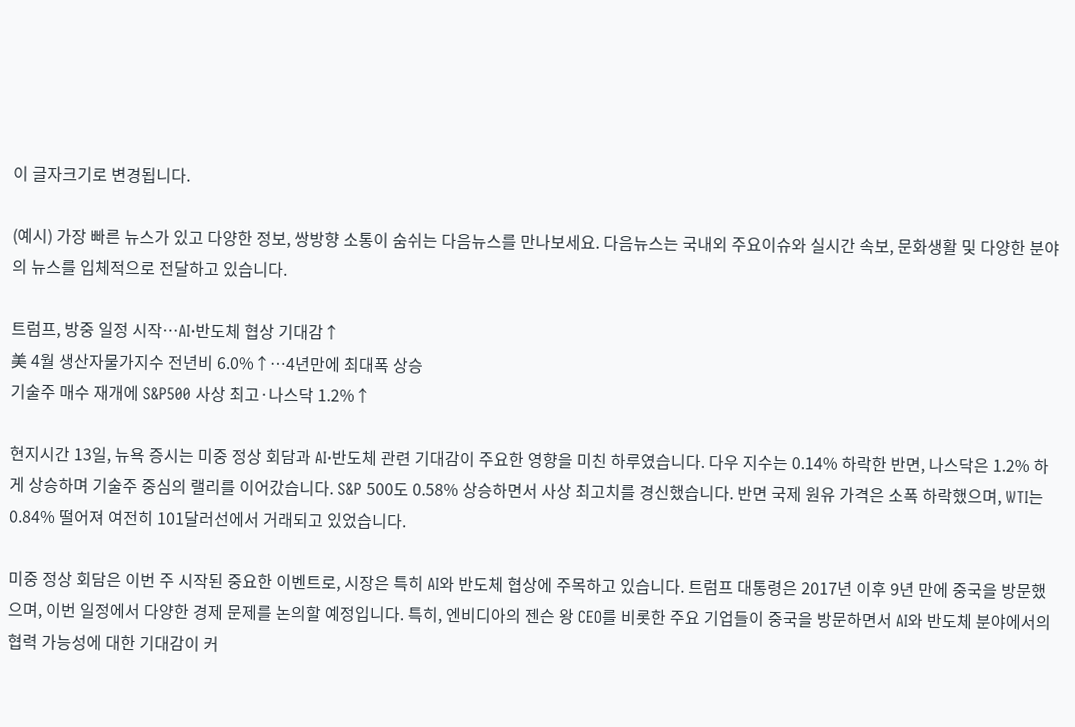이 글자크기로 변경됩니다.

(예시) 가장 빠른 뉴스가 있고 다양한 정보, 쌍방향 소통이 숨쉬는 다음뉴스를 만나보세요. 다음뉴스는 국내외 주요이슈와 실시간 속보, 문화생활 및 다양한 분야의 뉴스를 입체적으로 전달하고 있습니다.

트럼프, 방중 일정 시작…AI·반도체 협상 기대감↑
美 4월 생산자물가지수 전년비 6.0%↑…4년만에 최대폭 상승
기술주 매수 재개에 S&P500 사상 최고·나스닥 1.2%↑

현지시간 13일, 뉴욕 증시는 미중 정상 회담과 AI·반도체 관련 기대감이 주요한 영향을 미친 하루였습니다. 다우 지수는 0.14% 하락한 반면, 나스닥은 1.2% 하게 상승하며 기술주 중심의 랠리를 이어갔습니다. S&P 500도 0.58% 상승하면서 사상 최고치를 경신했습니다. 반면 국제 원유 가격은 소폭 하락했으며, WTI는 0.84% 떨어져 여전히 101달러선에서 거래되고 있었습니다.

미중 정상 회담은 이번 주 시작된 중요한 이벤트로, 시장은 특히 AI와 반도체 협상에 주목하고 있습니다. 트럼프 대통령은 2017년 이후 9년 만에 중국을 방문했으며, 이번 일정에서 다양한 경제 문제를 논의할 예정입니다. 특히, 엔비디아의 젠슨 왕 CEO를 비롯한 주요 기업들이 중국을 방문하면서 AI와 반도체 분야에서의 협력 가능성에 대한 기대감이 커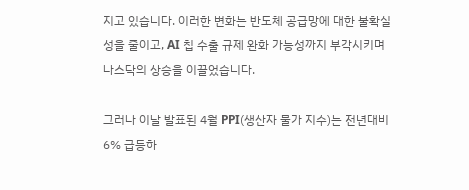지고 있습니다. 이러한 변화는 반도체 공급망에 대한 불확실성을 줄이고, AI 칩 수출 규제 완화 가능성까지 부각시키며 나스닥의 상승을 이끌었습니다.

그러나 이날 발표된 4월 PPI(생산자 물가 지수)는 전년대비 6% 급등하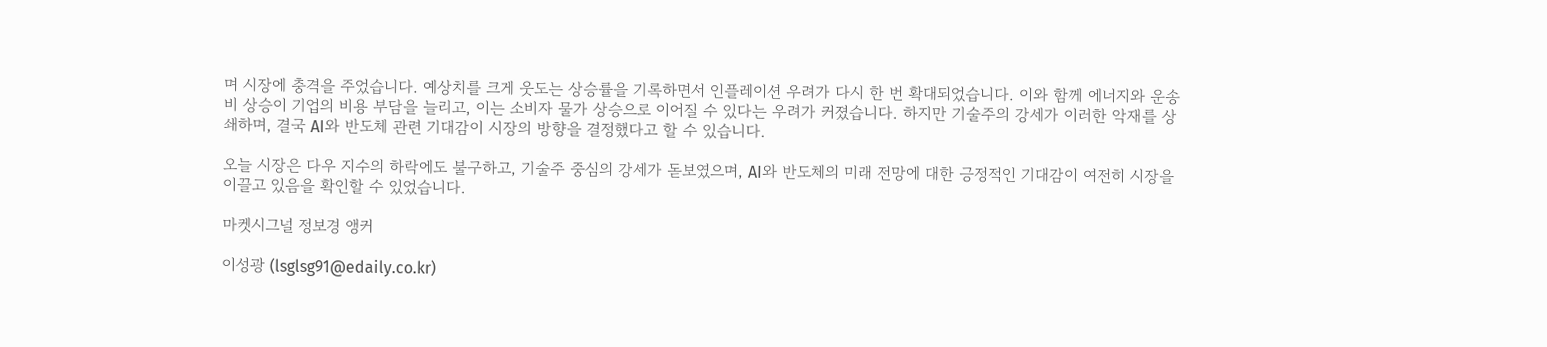며 시장에 충격을 주었습니다. 예상치를 크게 웃도는 상승률을 기록하면서 인플레이션 우려가 다시 한 번 확대되었습니다. 이와 함께 에너지와 운송비 상승이 기업의 비용 부담을 늘리고, 이는 소비자 물가 상승으로 이어질 수 있다는 우려가 커졌습니다. 하지만 기술주의 강세가 이러한 악재를 상쇄하며, 결국 AI와 반도체 관련 기대감이 시장의 방향을 결정했다고 할 수 있습니다.

오늘 시장은 다우 지수의 하락에도 불구하고, 기술주 중심의 강세가 돋보였으며, AI와 반도체의 미래 전망에 대한 긍정적인 기대감이 여전히 시장을 이끌고 있음을 확인할 수 있었습니다.

마켓시그널 정보경 앵커

이성광 (lsglsg91@edaily.co.kr)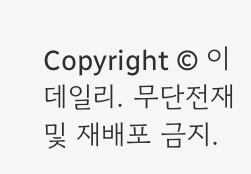Copyright © 이데일리. 무단전재 및 재배포 금지.